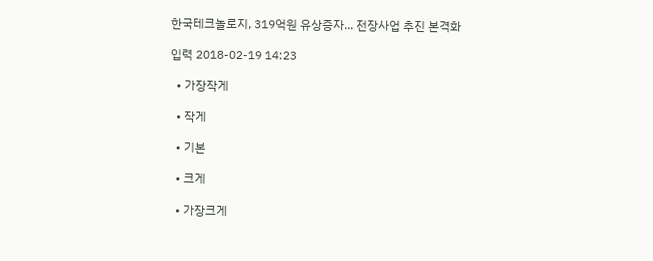한국테크놀로지, 319억원 유상증자... 전장사업 추진 본격화

입력 2018-02-19 14:23

  • 가장작게

  • 작게

  • 기본

  • 크게

  • 가장크게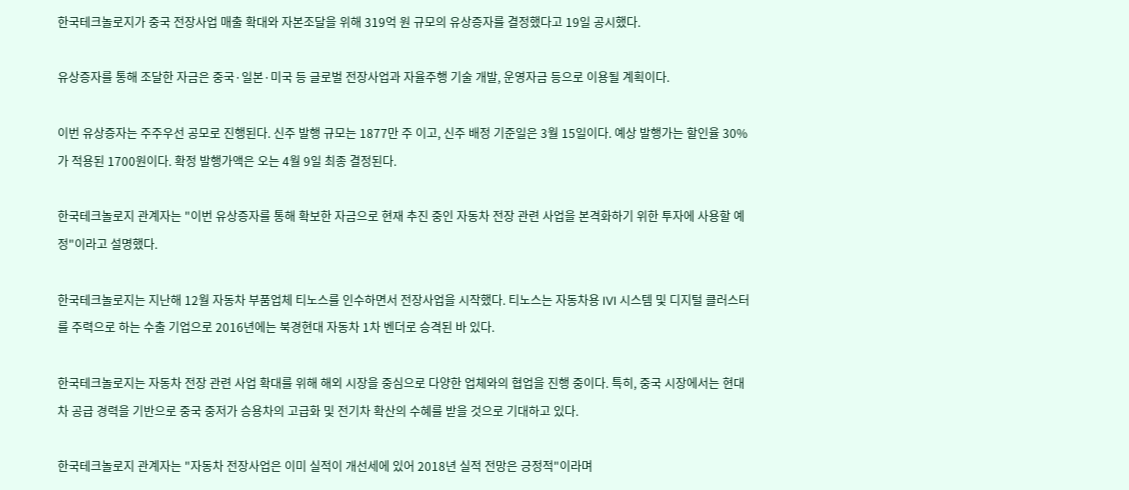한국테크놀로지가 중국 전장사업 매출 확대와 자본조달을 위해 319억 원 규모의 유상증자를 결정했다고 19일 공시했다.

유상증자를 통해 조달한 자금은 중국·일본·미국 등 글로벌 전장사업과 자율주행 기술 개발, 운영자금 등으로 이용될 계획이다.

이번 유상증자는 주주우선 공모로 진행된다. 신주 발행 규모는 1877만 주 이고, 신주 배정 기준일은 3월 15일이다. 예상 발행가는 할인율 30%가 적용된 1700원이다. 확정 발행가액은 오는 4월 9일 최종 결정된다.

한국테크놀로지 관계자는 "이번 유상증자를 통해 확보한 자금으로 현재 추진 중인 자동차 전장 관련 사업을 본격화하기 위한 투자에 사용할 예정"이라고 설명했다.

한국테크놀로지는 지난해 12월 자동차 부품업체 티노스를 인수하면서 전장사업을 시작했다. 티노스는 자동차용 IVI 시스템 및 디지털 클러스터를 주력으로 하는 수출 기업으로 2016년에는 북경현대 자동차 1차 벤더로 승격된 바 있다.

한국테크놀로지는 자동차 전장 관련 사업 확대를 위해 해외 시장을 중심으로 다양한 업체와의 협업을 진행 중이다. 특히, 중국 시장에서는 현대차 공급 경력을 기반으로 중국 중저가 승용차의 고급화 및 전기차 확산의 수혜를 받을 것으로 기대하고 있다.

한국테크놀로지 관계자는 "자동차 전장사업은 이미 실적이 개선세에 있어 2018년 실적 전망은 긍정적"이라며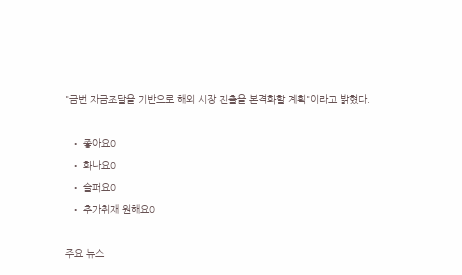"금번 자금조달을 기반으로 해외 시장 진출을 본격화할 계획"이라고 밝혔다.

  • 좋아요0
  • 화나요0
  • 슬퍼요0
  • 추가취재 원해요0

주요 뉴스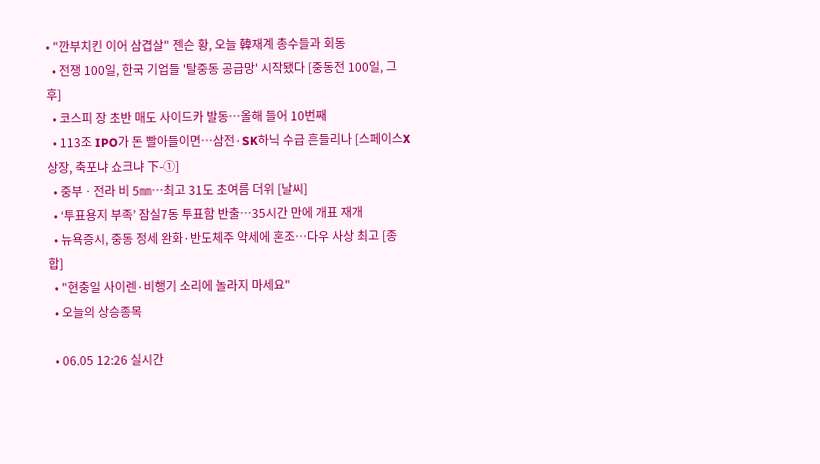• "깐부치킨 이어 삼겹살" 젠슨 황, 오늘 韓재계 총수들과 회동
  • 전쟁 100일, 한국 기업들 '탈중동 공급망' 시작됐다 [중동전 100일, 그후]
  • 코스피 장 초반 매도 사이드카 발동…올해 들어 10번째
  • 113조 IPO가 돈 빨아들이면…삼전·SK하닉 수급 흔들리나 [스페이스X 상장, 축포냐 쇼크냐 下-①]
  • 중부ㆍ전라 비 5㎜⋯최고 31도 초여름 더위 [날씨]
  • ‘투표용지 부족’ 잠실7동 투표함 반출…35시간 만에 개표 재개
  • 뉴욕증시, 중동 정세 완화·반도체주 약세에 혼조…다우 사상 최고 [종합]
  • "현충일 사이렌·비행기 소리에 놀라지 마세요"
  • 오늘의 상승종목

  • 06.05 12:26 실시간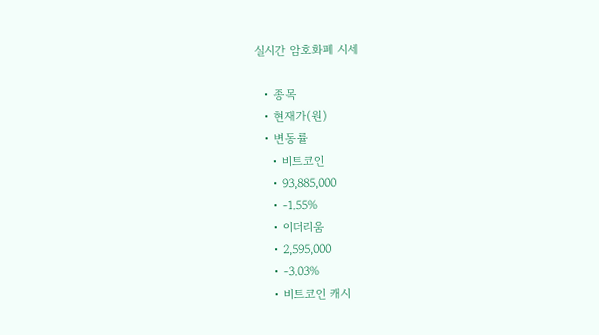실시간 암호화폐 시세

  • 종목
  • 현재가(원)
  • 변동률
    • 비트코인
    • 93,885,000
    • -1.55%
    • 이더리움
    • 2,595,000
    • -3.03%
    • 비트코인 캐시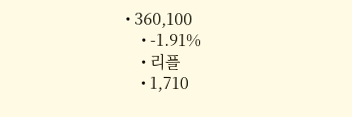• 360,100
    • -1.91%
    • 리플
    • 1,710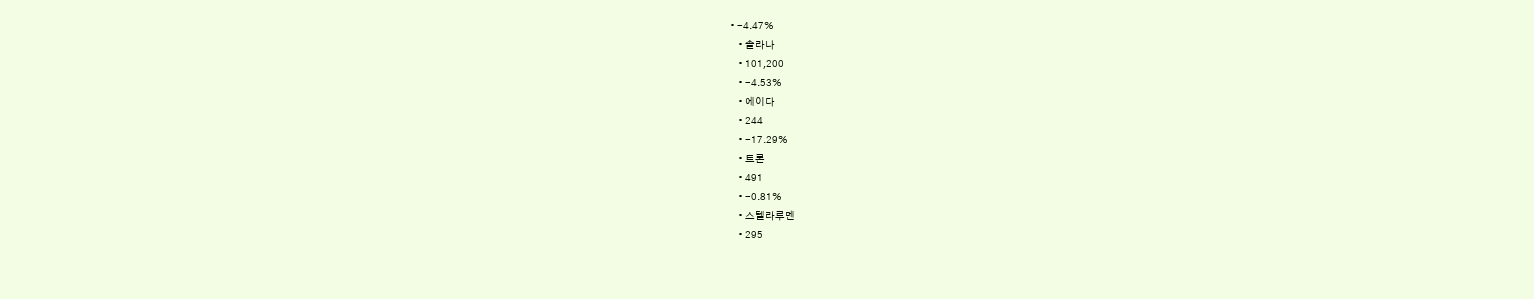• -4.47%
    • 솔라나
    • 101,200
    • -4.53%
    • 에이다
    • 244
    • -17.29%
    • 트론
    • 491
    • -0.81%
    • 스텔라루멘
    • 295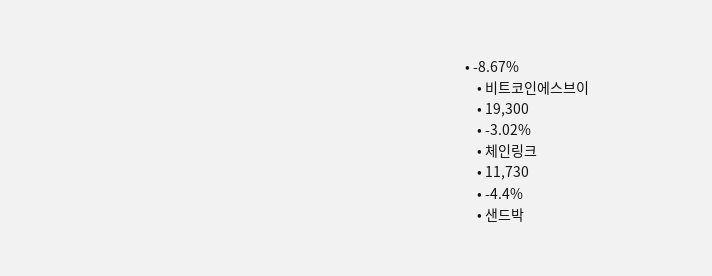• -8.67%
    • 비트코인에스브이
    • 19,300
    • -3.02%
    • 체인링크
    • 11,730
    • -4.4%
    • 샌드박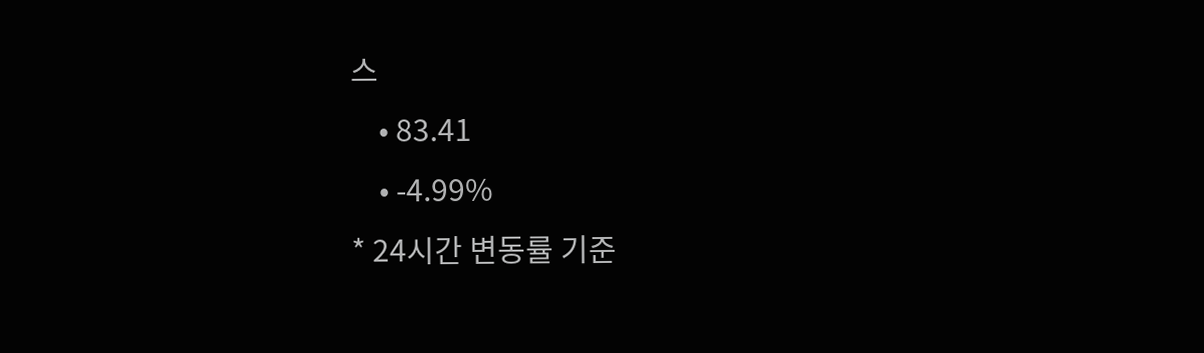스
    • 83.41
    • -4.99%
* 24시간 변동률 기준